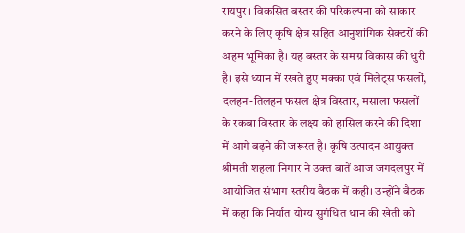रायपुर। विकसित बस्तर की परिकल्पना को साकार करने के लिए कृषि क्षेत्र सहित आनुशांगिक सेक्टरों की अहम भूमिका है। यह बस्तर के समग्र विकास की धुरी है। इसे ध्यान में रखते हुए मक्का एवं मिलेट्स फसलों, दलहन-तिलहन फसल क्षेत्र विस्तार, मसाला फसलों के रकबा विस्तार के लक्ष्य को हासिल करने की दिशा में आगे बढ़ने की जरूरत है। कृषि उत्पादन आयुक्त श्रीमती शहला निगार ने उक्त बातें आज जगदलपुर में आयोजित संभाग स्तरीय बैठक में कही। उन्होंने बैठक में कहा कि निर्यात योग्य सुगंधित धान की खेती को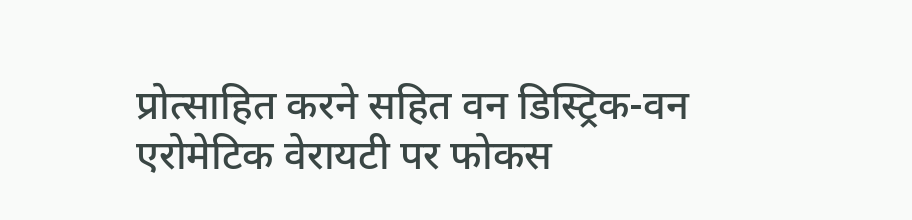प्रोत्साहित करने सहित वन डिस्ट्रिक-वन एरोमेटिक वेरायटी पर फोकस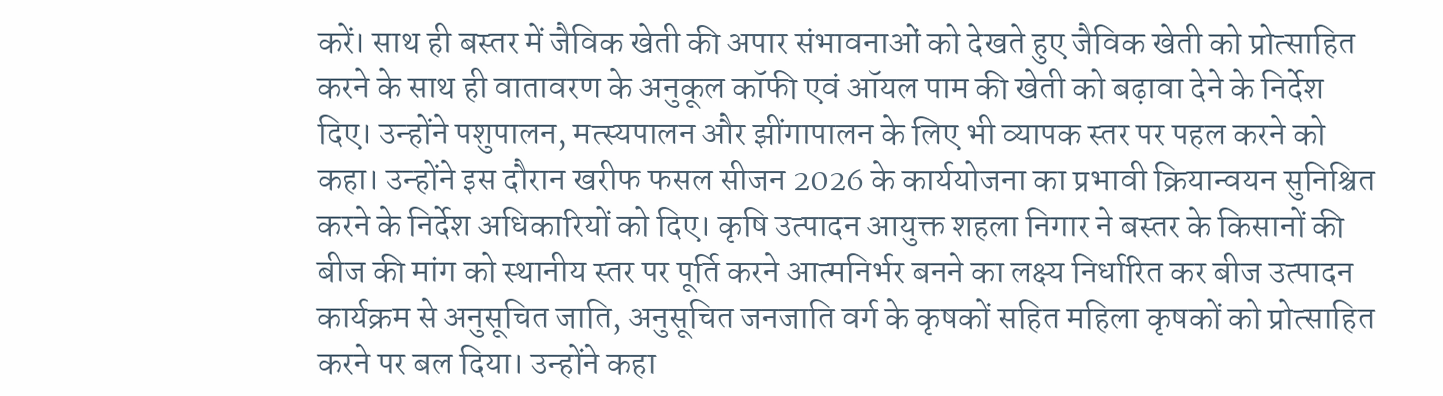करें। साथ ही बस्तर में जैविक खेती की अपार संभावनाओं को देखते हुए जैविक खेती को प्रोत्साहित करने के साथ ही वातावरण के अनुकूल कॉफी एवं ऑयल पाम की खेती को बढ़ावा देने के निर्देश दिए। उन्होंने पशुपालन, मत्स्यपालन और झींगापालन के लिए भी व्यापक स्तर पर पहल करने को कहा। उन्होंने इस दौरान खरीफ फसल सीजन 2026 के कार्ययोजना का प्रभावी क्रियान्वयन सुनिश्चित करने के निर्देश अधिकारियों को दिए। कृषि उत्पादन आयुक्त शहला निगार ने बस्तर के किसानों की बीज की मांग को स्थानीय स्तर पर पूर्ति करने आत्मनिर्भर बनने का लक्ष्य निर्धारित कर बीज उत्पादन कार्यक्रम से अनुसूचित जाति, अनुसूचित जनजाति वर्ग के कृषकों सहित महिला कृषकों को प्रोत्साहित करने पर बल दिया। उन्होंने कहा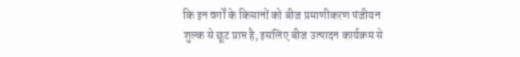कि इन वर्गों के किसानों को बीज प्रमाणीकरण पंजीयन शुल्क से छूट प्राप्त है, इसलिए बीज उत्पादन कार्यक्रम से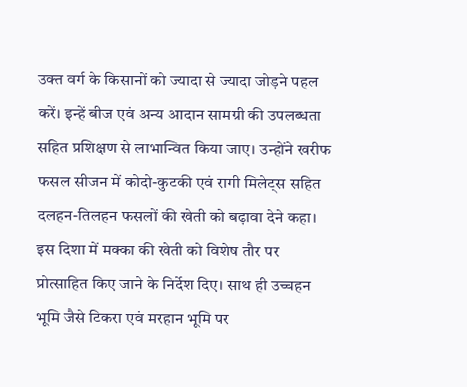उक्त वर्ग के किसानों को ज्यादा से ज्यादा जोड़ने पहल करें। इन्हें बीज एवं अन्य आदान सामग्री की उपलब्धता सहित प्रशिक्षण से लाभान्वित किया जाए। उन्होंने खरीफ फसल सीजन में कोदो-कुटकी एवं रागी मिलेट्स सहित दलहन-तिलहन फसलों की खेती को बढ़ावा देने कहा। इस दिशा में मक्का की खेती को विशेष तौर पर प्रोत्साहित किए जाने के निर्देश दिए। साथ ही उच्चहन भूमि जैसे टिकरा एवं मरहान भूमि पर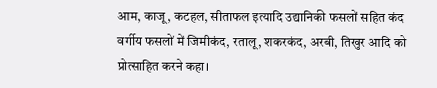आम, काजू, कटहल, सीताफल इत्यादि उद्यानिकी फसलों सहित कंद वर्गीय फसलों में जिमीकंद, रतालू, शकरकंद, अरबी, तिखुर आदि को प्रोत्साहित करने कहा।